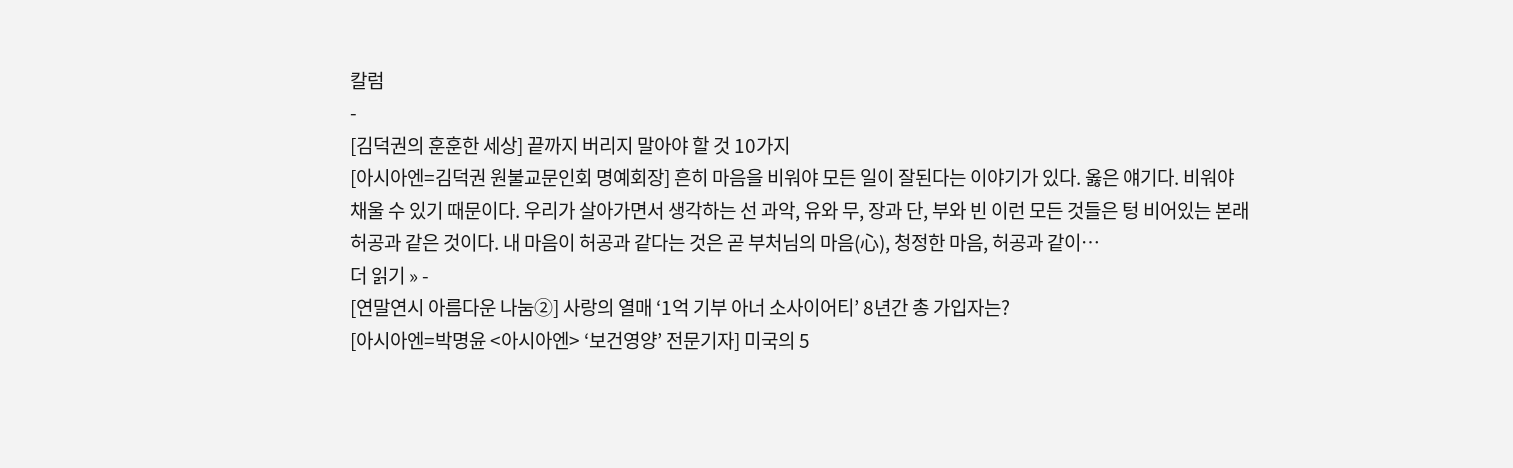칼럼
-
[김덕권의 훈훈한 세상] 끝까지 버리지 말아야 할 것 10가지
[아시아엔=김덕권 원불교문인회 명예회장] 흔히 마음을 비워야 모든 일이 잘된다는 이야기가 있다. 옳은 얘기다. 비워야 채울 수 있기 때문이다. 우리가 살아가면서 생각하는 선 과악, 유와 무, 장과 단, 부와 빈 이런 모든 것들은 텅 비어있는 본래 허공과 같은 것이다. 내 마음이 허공과 같다는 것은 곧 부처님의 마음(心), 청정한 마음, 허공과 같이…
더 읽기 » -
[연말연시 아름다운 나눔②] 사랑의 열매 ‘1억 기부 아너 소사이어티’ 8년간 총 가입자는?
[아시아엔=박명윤 <아시아엔> ‘보건영양’ 전문기자] 미국의 5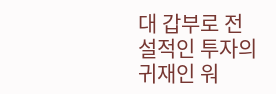대 갑부로 전설적인 투자의 귀재인 워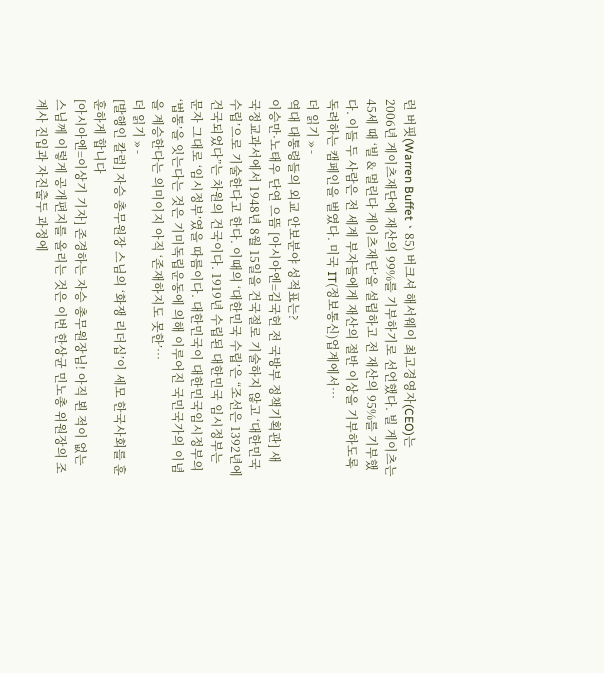런 버핏(Warren Buffetㆍ85) 버크셔 해서웨이 최고경영자(CEO)는 2006년 게이츠재단에 재산의 99%를 기부하기로 선언했다. 빌 게이츠는 45세 때 ‘빌 & 멀린다 게이츠재단’을 설립하고 전 재산의 95%를 기부했다. 이들 두 사람은 전 세계 부자들에게 재산의 절반 이상을 기부하도록 독려하는 캠페인을 벌였다. 미국 IT(정보통신)업계에서…
더 읽기 » -
역대 대통령들의 외교 안보분야 성적표는?
이승만·노태우 단연 으뜸 [아시아엔=김국헌 전 국방부 정책기획관] 새 국정교과서에서 1948년 8월 15일을 건국절로 기술하지 않고 ‘대한민국 수립’으로 기술한다고 한다. 이때의 ‘대한민국 수립’은 “조선은 1392년에 건국되었다”는 차원의 건국이다. 1919년 수립된 대한민국 임시정부는 문자 그대로 ‘임시정부’였을 따름이다. 대한민국이 대한민국임시정부의 ‘법통’을 잇는다는 것은 기미독립운동에 의해 이루어진 국민국가의 이념을 계승한다는 의미이지 아직 ‘존재하지도 못한’…
더 읽기 » -
[발행인 칼럼] 자승 총무원장 스님의 ‘화쟁 리더십’이 세모 한국사회를 훈훈하게 합니다
[아시아엔=이상기 기자] 존경하는 자승 총무원장님! 아직 뵌 적이 없는 스님께 이렇게 공개편지를 올리는 것은 이번 한상균 민노총 위원장의 조계사 진입과 자진출두 과정에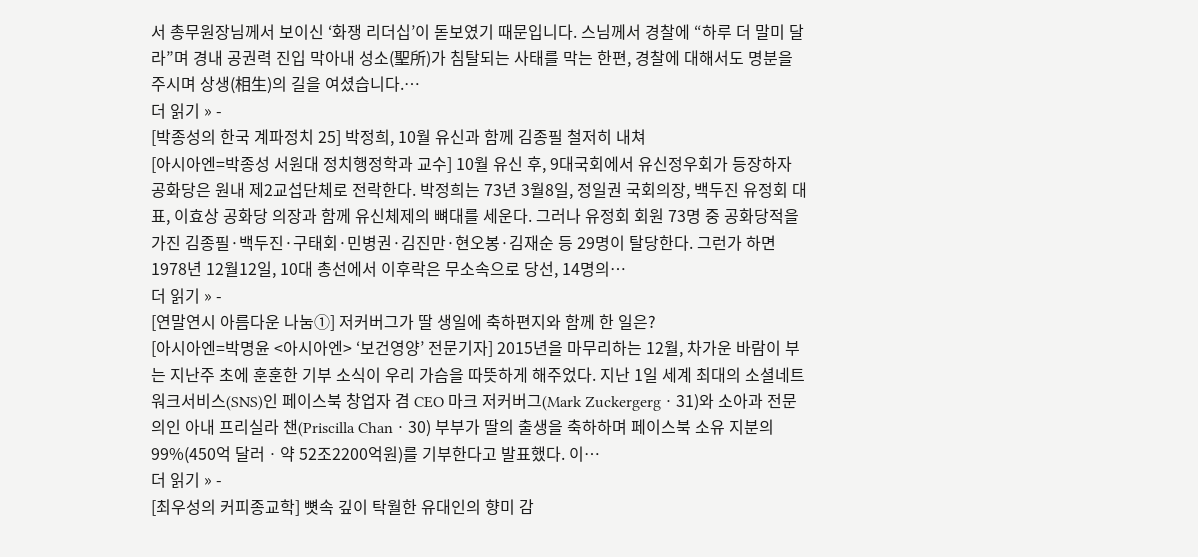서 총무원장님께서 보이신 ‘화쟁 리더십’이 돋보였기 때문입니다. 스님께서 경찰에 “하루 더 말미 달라”며 경내 공권력 진입 막아내 성소(聖所)가 침탈되는 사태를 막는 한편, 경찰에 대해서도 명분을 주시며 상생(相生)의 길을 여셨습니다.…
더 읽기 » -
[박종성의 한국 계파정치 25] 박정희, 10월 유신과 함께 김종필 철저히 내쳐
[아시아엔=박종성 서원대 정치행정학과 교수] 10월 유신 후, 9대국회에서 유신정우회가 등장하자 공화당은 원내 제2교섭단체로 전락한다. 박정희는 73년 3월8일, 정일권 국회의장, 백두진 유정회 대표, 이효상 공화당 의장과 함께 유신체제의 뼈대를 세운다. 그러나 유정회 회원 73명 중 공화당적을 가진 김종필·백두진·구태회·민병권·김진만·현오봉·김재순 등 29명이 탈당한다. 그런가 하면 1978년 12월12일, 10대 총선에서 이후락은 무소속으로 당선, 14명의…
더 읽기 » -
[연말연시 아름다운 나눔①] 저커버그가 딸 생일에 축하편지와 함께 한 일은?
[아시아엔=박명윤 <아시아엔> ‘보건영양’ 전문기자] 2015년을 마무리하는 12월, 차가운 바람이 부는 지난주 초에 훈훈한 기부 소식이 우리 가슴을 따뜻하게 해주었다. 지난 1일 세계 최대의 소셜네트워크서비스(SNS)인 페이스북 창업자 겸 CEO 마크 저커버그(Mark Zuckergergㆍ31)와 소아과 전문의인 아내 프리실라 챈(Priscilla Chanㆍ30) 부부가 딸의 출생을 축하하며 페이스북 소유 지분의 99%(450억 달러ㆍ약 52조2200억원)를 기부한다고 발표했다. 이…
더 읽기 » -
[최우성의 커피종교학] 뼛속 깊이 탁월한 유대인의 향미 감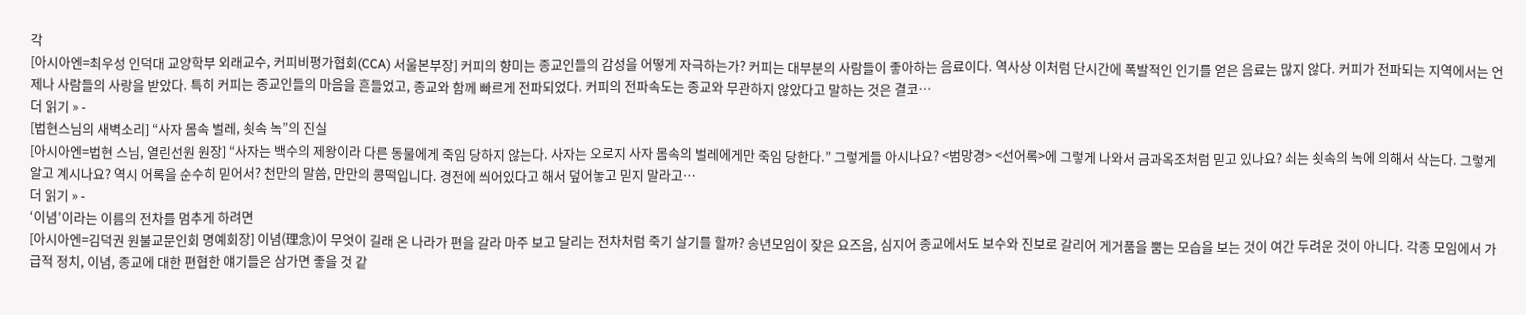각
[아시아엔=최우성 인덕대 교양학부 외래교수, 커피비평가협회(CCA) 서울본부장] 커피의 향미는 종교인들의 감성을 어떻게 자극하는가? 커피는 대부분의 사람들이 좋아하는 음료이다. 역사상 이처럼 단시간에 폭발적인 인기를 얻은 음료는 많지 않다. 커피가 전파되는 지역에서는 언제나 사람들의 사랑을 받았다. 특히 커피는 종교인들의 마음을 흔들었고, 종교와 함께 빠르게 전파되었다. 커피의 전파속도는 종교와 무관하지 않았다고 말하는 것은 결코…
더 읽기 » -
[법현스님의 새벽소리] “사자 몸속 벌레, 쇳속 녹”의 진실
[아시아엔=법현 스님, 열린선원 원장] “사자는 백수의 제왕이라 다른 동물에게 죽임 당하지 않는다. 사자는 오로지 사자 몸속의 벌레에게만 죽임 당한다.” 그렇게들 아시나요? <범망경> <선어록>에 그렇게 나와서 금과옥조처럼 믿고 있나요? 쇠는 쇳속의 녹에 의해서 삭는다. 그렇게 알고 계시나요? 역시 어록을 순수히 믿어서? 천만의 말씀, 만만의 콩떡입니다. 경전에 씌어있다고 해서 덮어놓고 믿지 말라고…
더 읽기 » -
‘이념’이라는 이름의 전차를 멈추게 하려면
[아시아엔=김덕권 원불교문인회 명예회장] 이념(理念)이 무엇이 길래 온 나라가 편을 갈라 마주 보고 달리는 전차처럼 죽기 살기를 할까? 송년모임이 잦은 요즈음, 심지어 종교에서도 보수와 진보로 갈리어 게거품을 뿜는 모습을 보는 것이 여간 두려운 것이 아니다. 각종 모임에서 가급적 정치, 이념, 종교에 대한 편협한 얘기들은 삼가면 좋을 것 같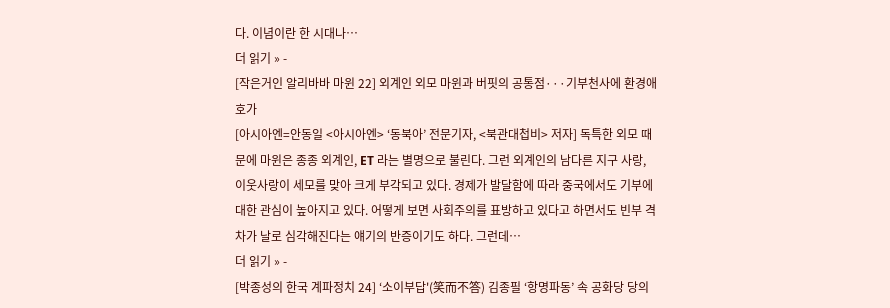다. 이념이란 한 시대나…
더 읽기 » -
[작은거인 알리바바 마윈 22] 외계인 외모 마윈과 버핏의 공통점···기부천사에 환경애호가
[아시아엔=안동일 <아시아엔> ‘동북아’ 전문기자, <북관대첩비> 저자] 독특한 외모 때문에 마윈은 종종 외계인, ET 라는 별명으로 불린다. 그런 외계인의 남다른 지구 사랑, 이웃사랑이 세모를 맞아 크게 부각되고 있다. 경제가 발달함에 따라 중국에서도 기부에 대한 관심이 높아지고 있다. 어떻게 보면 사회주의를 표방하고 있다고 하면서도 빈부 격차가 날로 심각해진다는 얘기의 반증이기도 하다. 그런데…
더 읽기 » -
[박종성의 한국 계파정치 24] ‘소이부답'(笑而不答) 김종필 ‘항명파동’ 속 공화당 당의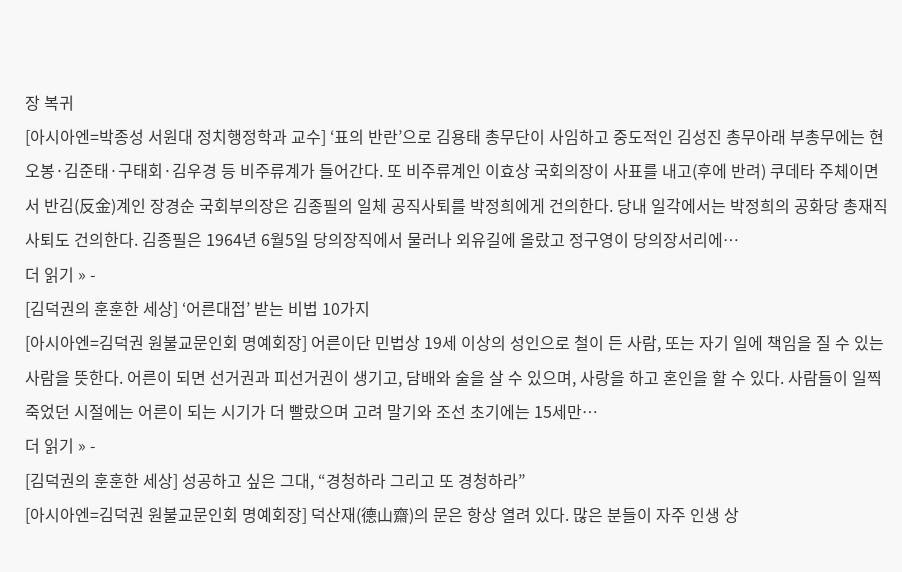장 복귀
[아시아엔=박종성 서원대 정치행정학과 교수] ‘표의 반란’으로 김용태 총무단이 사임하고 중도적인 김성진 총무아래 부총무에는 현오봉·김준태·구태회·김우경 등 비주류계가 들어간다. 또 비주류계인 이효상 국회의장이 사표를 내고(후에 반려) 쿠데타 주체이면서 반김(反金)계인 장경순 국회부의장은 김종필의 일체 공직사퇴를 박정희에게 건의한다. 당내 일각에서는 박정희의 공화당 총재직 사퇴도 건의한다. 김종필은 1964년 6월5일 당의장직에서 물러나 외유길에 올랐고 정구영이 당의장서리에…
더 읽기 » -
[김덕권의 훈훈한 세상] ‘어른대접’ 받는 비법 10가지
[아시아엔=김덕권 원불교문인회 명예회장] 어른이단 민법상 19세 이상의 성인으로 철이 든 사람, 또는 자기 일에 책임을 질 수 있는 사람을 뜻한다. 어른이 되면 선거권과 피선거권이 생기고, 담배와 술을 살 수 있으며, 사랑을 하고 혼인을 할 수 있다. 사람들이 일찍 죽었던 시절에는 어른이 되는 시기가 더 빨랐으며 고려 말기와 조선 초기에는 15세만…
더 읽기 » -
[김덕권의 훈훈한 세상] 성공하고 싶은 그대, “경청하라 그리고 또 경청하라”
[아시아엔=김덕권 원불교문인회 명예회장] 덕산재(德山齋)의 문은 항상 열려 있다. 많은 분들이 자주 인생 상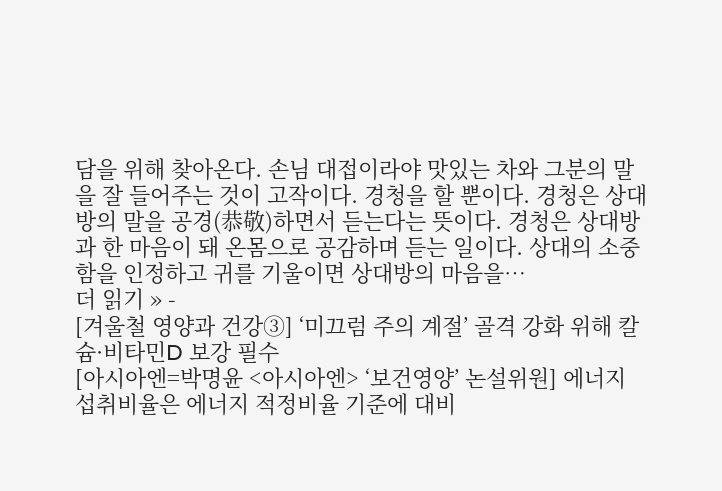담을 위해 찾아온다. 손님 대접이라야 맛있는 차와 그분의 말을 잘 들어주는 것이 고작이다. 경청을 할 뿐이다. 경청은 상대방의 말을 공경(恭敬)하면서 듣는다는 뜻이다. 경청은 상대방과 한 마음이 돼 온몸으로 공감하며 듣는 일이다. 상대의 소중함을 인정하고 귀를 기울이면 상대방의 마음을…
더 읽기 » -
[겨울철 영양과 건강③] ‘미끄럼 주의 계절’ 골격 강화 위해 칼슘·비타민D 보강 필수
[아시아엔=박명윤 <아시아엔> ‘보건영양’ 논설위원] 에너지 섭취비율은 에너지 적정비율 기준에 대비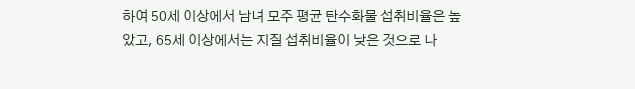하여 50세 이상에서 남녀 모주 평균 탄수화물 섭취비율은 높았고, 65세 이상에서는 지질 섭취비율이 낮은 것으로 나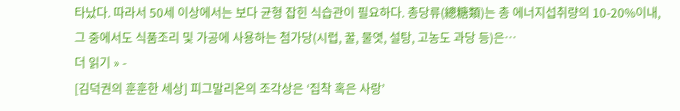타났다. 따라서 50세 이상에서는 보다 균형 잡힌 식습관이 필요하다. 총당류(總糖類)는 총 에너지섭취량의 10-20%이내, 그 중에서도 식품조리 및 가공에 사용하는 첨가당(시럽, 꿀, 물엿, 설탕, 고농도 과당 등)은…
더 읽기 » -
[김덕권의 훈훈한 세상] 피그말리온의 조각상은 ‘집착 혹은 사랑’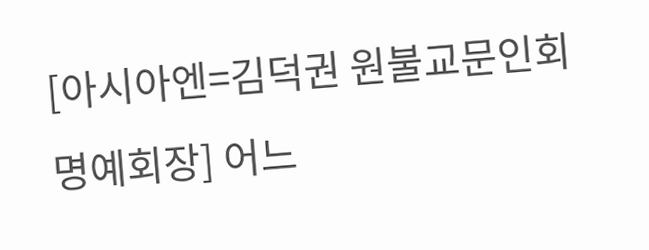[아시아엔=김덕권 원불교문인회 명예회장] 어느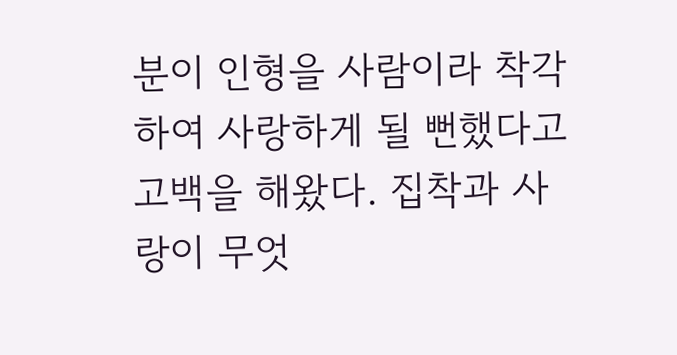분이 인형을 사람이라 착각하여 사랑하게 될 뻔했다고 고백을 해왔다. 집착과 사랑이 무엇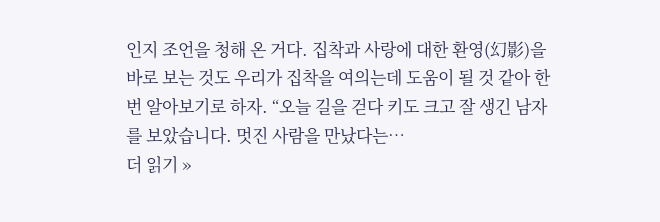인지 조언을 청해 온 거다. 집착과 사랑에 대한 환영(幻影)을 바로 보는 것도 우리가 집착을 여의는데 도움이 될 것 같아 한 번 알아보기로 하자. “오늘 길을 걷다 키도 크고 잘 생긴 남자를 보았습니다. 멋진 사람을 만났다는…
더 읽기 »